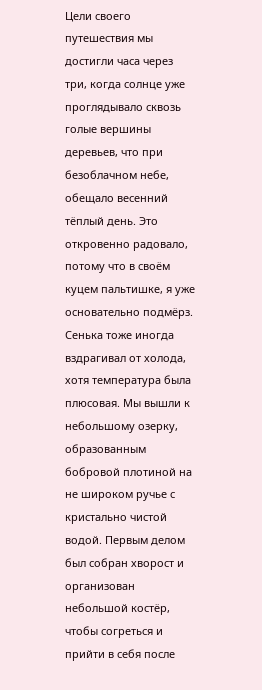Цели своего путешествия мы достигли часа через три, когда солнце уже проглядывало сквозь голые вершины деревьев, что при безоблачном небе, обещало весенний тёплый день. Это откровенно радовало, потому что в своём куцем пальтишке, я уже основательно подмёрз. Сенька тоже иногда вздрагивал от холода, хотя температура была плюсовая. Мы вышли к небольшому озерку, образованным бобровой плотиной на не широком ручье с кристально чистой водой. Первым делом был собран хворост и организован небольшой костёр, чтобы согреться и прийти в себя после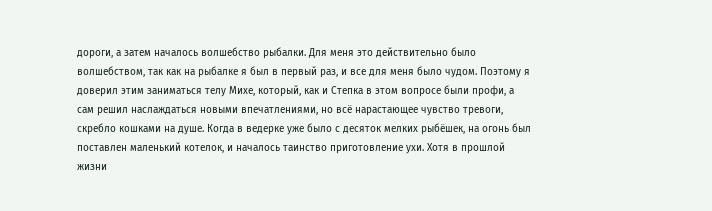дороги, а затем началось волшебство рыбалки. Для меня это действительно было волшебством, так как на рыбалке я был в первый раз, и все для меня было чудом. Поэтому я доверил этим заниматься телу Михе, который, как и Степка в этом вопросе были профи, а сам решил наслаждаться новыми впечатлениями, но всё нарастающее чувство тревоги, скребло кошками на душе. Когда в ведерке уже было с десяток мелких рыбёшек, на огонь был поставлен маленький котелок, и началось таинство приготовление ухи. Хотя в прошлой жизни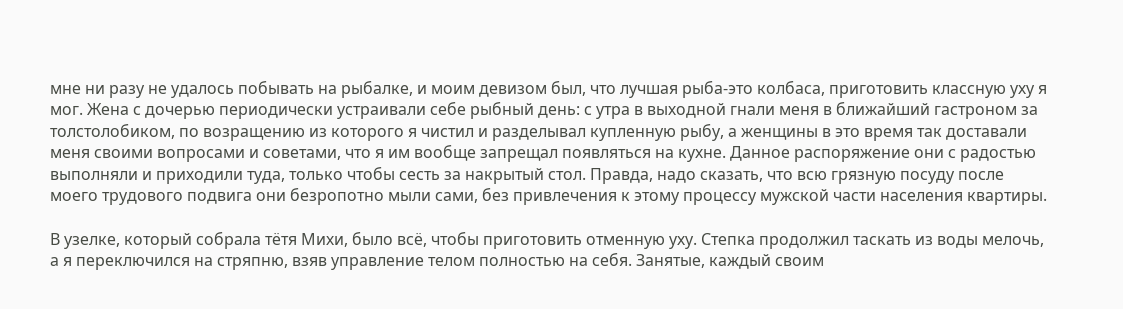мне ни разу не удалось побывать на рыбалке, и моим девизом был, что лучшая рыба-это колбаса, приготовить классную уху я мог. Жена с дочерью периодически устраивали себе рыбный день: с утра в выходной гнали меня в ближайший гастроном за толстолобиком, по возращению из которого я чистил и разделывал купленную рыбу, а женщины в это время так доставали меня своими вопросами и советами, что я им вообще запрещал появляться на кухне. Данное распоряжение они с радостью выполняли и приходили туда, только чтобы сесть за накрытый стол. Правда, надо сказать, что всю грязную посуду после моего трудового подвига они безропотно мыли сами, без привлечения к этому процессу мужской части населения квартиры.

В узелке, который собрала тётя Михи, было всё, чтобы приготовить отменную уху. Степка продолжил таскать из воды мелочь, а я переключился на стряпню, взяв управление телом полностью на себя. Занятые, каждый своим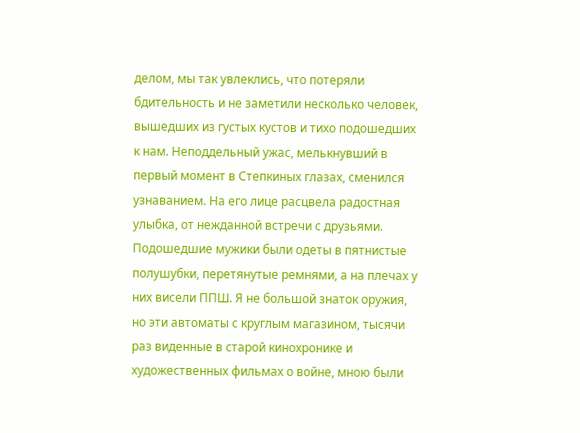делом, мы так увлеклись, что потеряли бдительность и не заметили несколько человек, вышедших из густых кустов и тихо подошедших к нам. Неподдельный ужас, мелькнувший в первый момент в Степкиных глазах, сменился узнаванием. На его лице расцвела радостная улыбка, от нежданной встречи с друзьями. Подошедшие мужики были одеты в пятнистые полушубки, перетянутые ремнями, а на плечах у них висели ППШ. Я не большой знаток оружия, но эти автоматы с круглым магазином, тысячи раз виденные в старой кинохронике и художественных фильмах о войне, мною были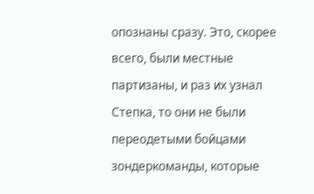опознаны сразу. Это, скорее всего, были местные партизаны, и раз их узнал Степка, то они не были переодетыми бойцами зондеркоманды, которые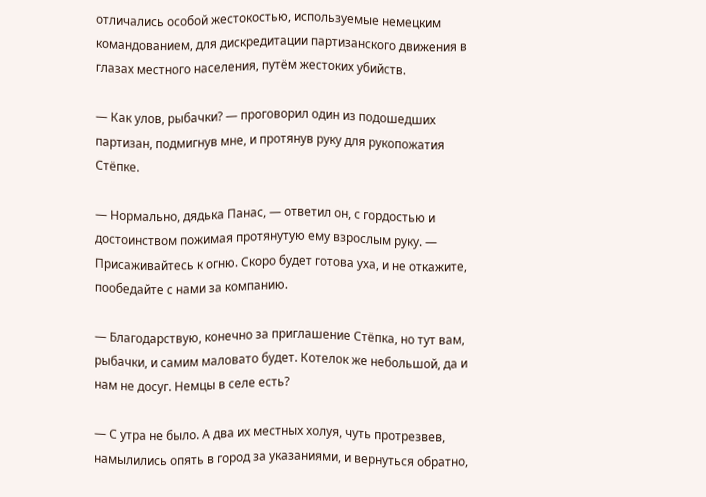отличались особой жестокостью, используемые немецким командованием, для дискредитации партизанского движения в глазах местного населения, путём жестоких убийств.

— Как улов, рыбачки? — проговорил один из подошедших партизан, подмигнув мне, и протянув руку для рукопожатия Стёпке.

— Нормально, дядька Панас, — ответил он, с гордостью и достоинством пожимая протянутую ему взрослым руку. — Присаживайтесь к огню. Скоро будет готова уха, и не откажите, пообедайте с нами за компанию.

— Благодарствую, конечно за приглашение Стёпка, но тут вам, рыбачки, и самим маловато будет. Котелок же небольшой, да и нам не досуг. Немцы в селе есть?

— С утра не было. А два их местных холуя, чуть протрезвев, намылились опять в город за указаниями, и вернуться обратно,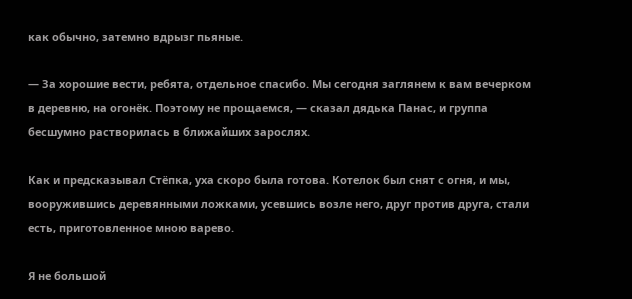как обычно, затемно вдрызг пьяные.

— За хорошие вести, ребята, отдельное спасибо. Мы сегодня заглянем к вам вечерком в деревню, на огонёк. Поэтому не прощаемся, — сказал дядька Панас, и группа бесшумно растворилась в ближайших зарослях.

Как и предсказывал Стёпка, уха скоро была готова. Котелок был снят с огня, и мы, вооружившись деревянными ложками, усевшись возле него, друг против друга, стали есть, приготовленное мною варево.

Я не большой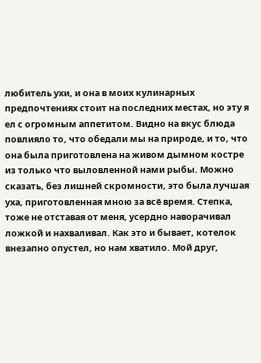любитель ухи, и она в моих кулинарных предпочтениях стоит на последних местах, но эту я ел с огромным аппетитом. Видно на вкус блюда повлияло то, что обедали мы на природе, и то, что она была приготовлена на живом дымном костре из только что выловленной нами рыбы. Можно сказать, без лишней скромности, это была лучшая уха, приготовленная мною за всё время. Степка, тоже не отставая от меня, усердно наворачивал ложкой и нахваливал. Как это и бывает, котелок внезапно опустел, но нам хватило. Мой друг,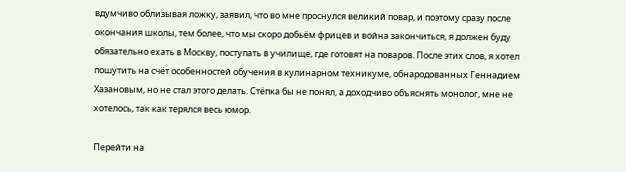вдумчиво облизывая ложку, заявил, что во мне проснулся великий повар, и поэтому сразу после окончания школы, тем более, что мы скоро добьём фрицев и война закончиться, я должен буду обязательно ехать в Москву, поступать в училище, где готовят на поваров. После этих слов, я хотел пошутить на счёт особенностей обучения в кулинарном техникуме, обнародованных Геннадием Хазановым, но не стал этого делать. Стёпка бы не понял, а доходчиво объяснять монолог, мне не хотелось, так как терялся весь юмор.

Перейти на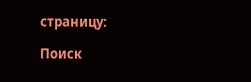страницу:

Поиск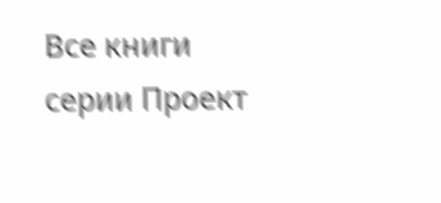Все книги серии Проект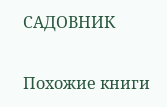САДОВНИК

Похожие книги